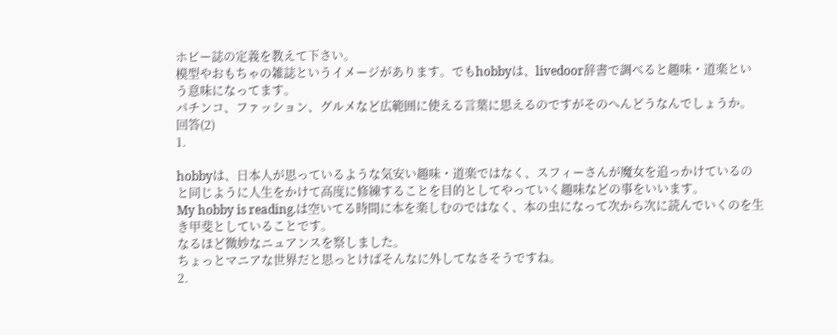ホビー誌の定義を教えて下さい。
模型やおもちゃの雑誌というイメージがあります。でもhobbyは、livedoor辞書で調べると趣味・道楽という意味になってます。
パチンコ、ファッション、グルメなど広範囲に使える言葉に思えるのですがそのへんどうなんでしょうか。
回答(2)
1.

hobbyは、日本人が思っているような気安い趣味・道楽ではなく、スフィーさんが魔女を追っかけているのと同じように人生をかけて高度に修練することを目的としてやっていく趣味などの事をいいます。
My hobby is reading.は空いてる時間に本を楽しむのではなく、本の虫になって次から次に読んでいくのを生き甲斐としていることです。
なるほど微妙なニュアンスを察しました。
ちょっとマニアな世界だと思っとけばそんなに外してなさそうですね。
2.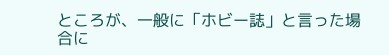ところが、一般に「ホビー誌」と言った場合に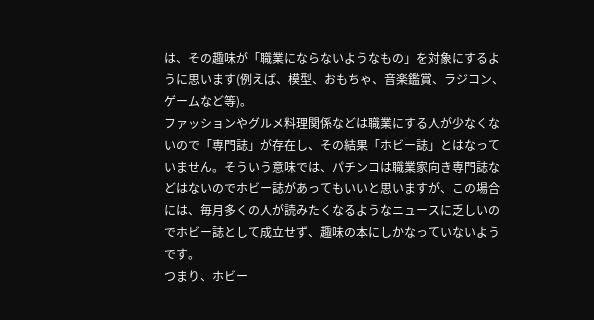は、その趣味が「職業にならないようなもの」を対象にするように思います(例えば、模型、おもちゃ、音楽鑑賞、ラジコン、ゲームなど等)。
ファッションやグルメ料理関係などは職業にする人が少なくないので「専門誌」が存在し、その結果「ホビー誌」とはなっていません。そういう意味では、パチンコは職業家向き専門誌などはないのでホビー誌があってもいいと思いますが、この場合には、毎月多くの人が読みたくなるようなニュースに乏しいのでホビー誌として成立せず、趣味の本にしかなっていないようです。
つまり、ホビー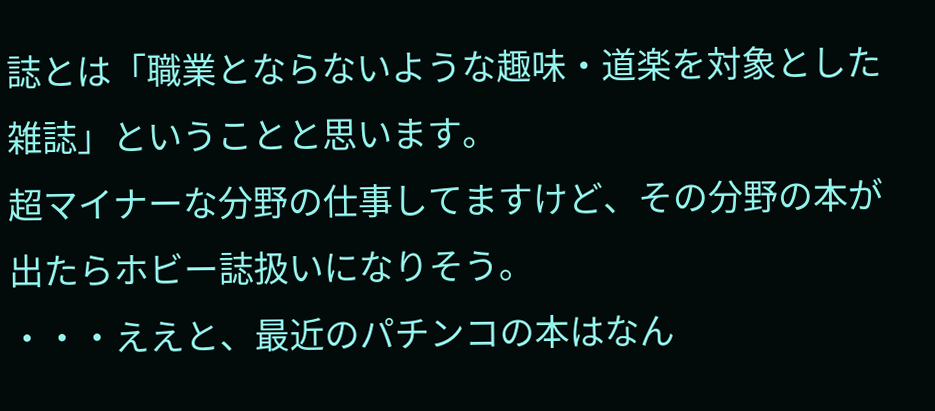誌とは「職業とならないような趣味・道楽を対象とした雑誌」ということと思います。
超マイナーな分野の仕事してますけど、その分野の本が出たらホビー誌扱いになりそう。
・・・ええと、最近のパチンコの本はなん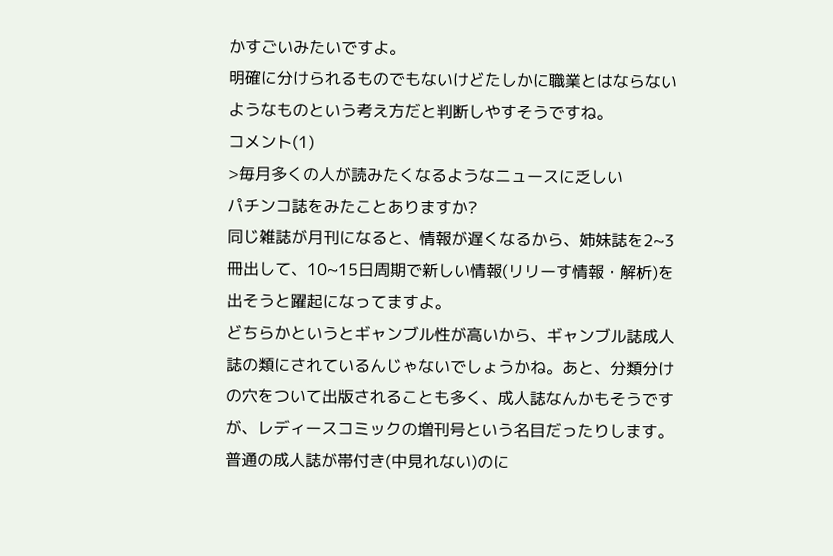かすごいみたいですよ。
明確に分けられるものでもないけどたしかに職業とはならないようなものという考え方だと判断しやすそうですね。
コメント(1)
>毎月多くの人が読みたくなるようなニュースに乏しい
パチンコ誌をみたことありますか?
同じ雑誌が月刊になると、情報が遅くなるから、姉妹誌を2~3冊出して、10~15日周期で新しい情報(リリーす情報・解析)を出そうと躍起になってますよ。
どちらかというとギャンブル性が高いから、ギャンブル誌成人誌の類にされているんじゃないでしょうかね。あと、分類分けの穴をついて出版されることも多く、成人誌なんかもそうですが、レディースコミックの増刊号という名目だったりします。普通の成人誌が帯付き(中見れない)のに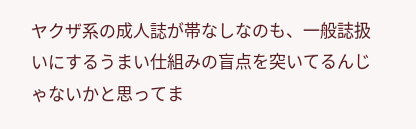ヤクザ系の成人誌が帯なしなのも、一般誌扱いにするうまい仕組みの盲点を突いてるんじゃないかと思ってま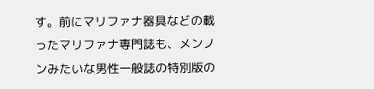す。前にマリファナ器具などの載ったマリファナ専門誌も、メンノンみたいな男性一般誌の特別版の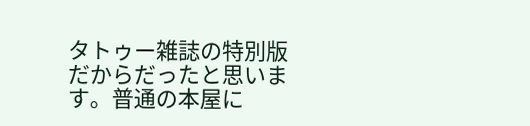タトゥー雑誌の特別版だからだったと思います。普通の本屋に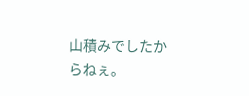山積みでしたからねぇ。